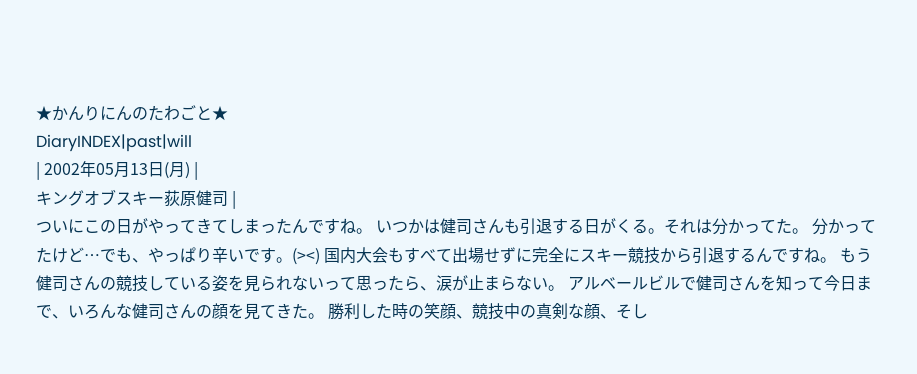★かんりにんのたわごと★
DiaryINDEX|past|will
| 2002年05月13日(月) |
キングオブスキー荻原健司 |
ついにこの日がやってきてしまったんですね。 いつかは健司さんも引退する日がくる。それは分かってた。 分かってたけど…でも、やっぱり辛いです。(><) 国内大会もすべて出場せずに完全にスキー競技から引退するんですね。 もう健司さんの競技している姿を見られないって思ったら、涙が止まらない。 アルベールビルで健司さんを知って今日まで、いろんな健司さんの顔を見てきた。 勝利した時の笑顔、競技中の真剣な顔、そし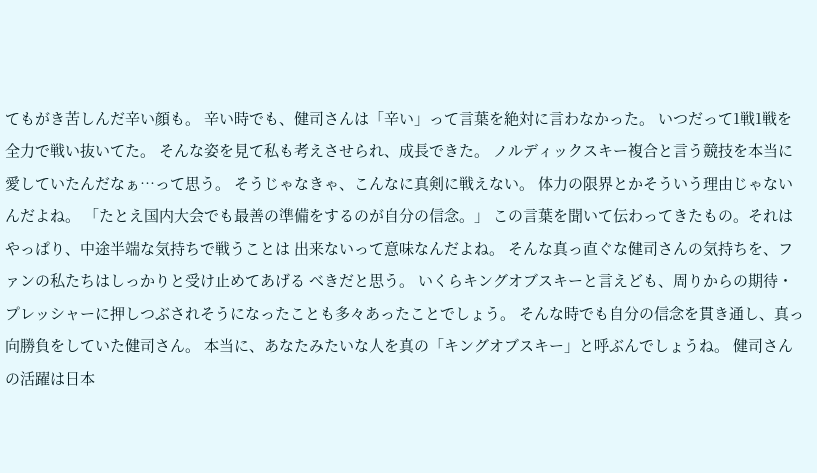てもがき苦しんだ辛い顔も。 辛い時でも、健司さんは「辛い」って言葉を絶対に言わなかった。 いつだって1戦1戦を全力で戦い抜いてた。 そんな姿を見て私も考えさせられ、成長できた。 ノルディックスキー複合と言う競技を本当に愛していたんだなぁ…って思う。 そうじゃなきゃ、こんなに真剣に戦えない。 体力の限界とかそういう理由じゃないんだよね。 「たとえ国内大会でも最善の準備をするのが自分の信念。」 この言葉を聞いて伝わってきたもの。それはやっぱり、中途半端な気持ちで戦うことは 出来ないって意味なんだよね。 そんな真っ直ぐな健司さんの気持ちを、ファンの私たちはしっかりと受け止めてあげる べきだと思う。 いくらキングオブスキーと言えども、周りからの期待・プレッシャーに押しつぶされそうになったことも多々あったことでしょう。 そんな時でも自分の信念を貫き通し、真っ向勝負をしていた健司さん。 本当に、あなたみたいな人を真の「キングオブスキー」と呼ぶんでしょうね。 健司さんの活躍は日本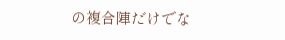の複合陣だけでな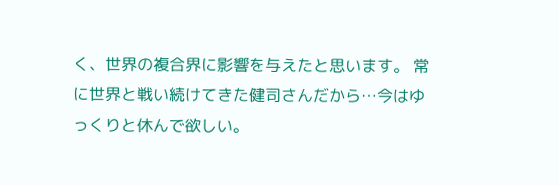く、世界の複合界に影響を与えたと思います。 常に世界と戦い続けてきた健司さんだから…今はゆっくりと休んで欲しい。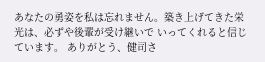あなたの勇姿を私は忘れません。築き上げてきた栄光は、必ずや後輩が受け継いで いってくれると信じています。 ありがとう、健司さ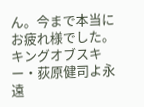ん。今まで本当にお疲れ様でした。 キングオブスキー・荻原健司よ永遠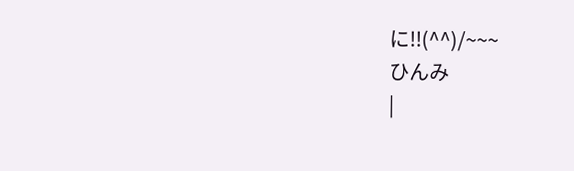に!!(^^)/~~~
ひんみ
|